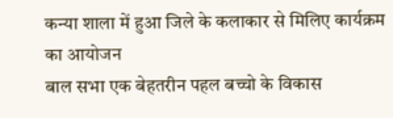कन्या शाला में हुआ जिले के कलाकार से मिलिए कार्यक्रम का आयोजन
बाल सभा एक बेहतरीन पहल बच्चो के विकास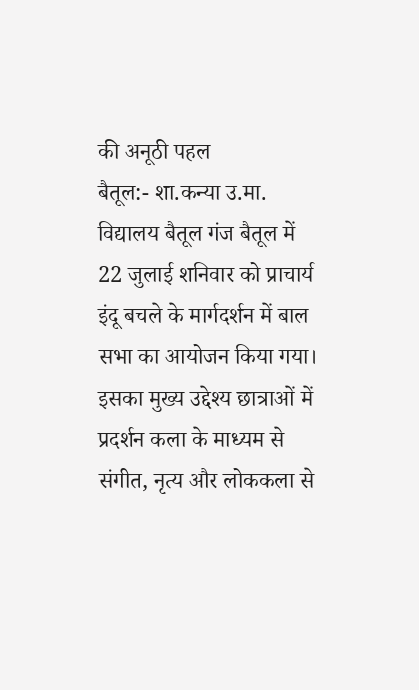की अनूठी पहल
बैतूल:- शा.कन्या उ.मा. विद्यालय बैतूल गंज बैतूल में 22 जुलाई शनिवार को प्राचार्य इंदू बचले के मार्गदर्शन में बाल सभा का आयोजन किया गया। इसका मुख्य उद्देश्य छात्राओं में प्रदर्शन कला के माध्यम से संगीत, नृत्य और लोककला से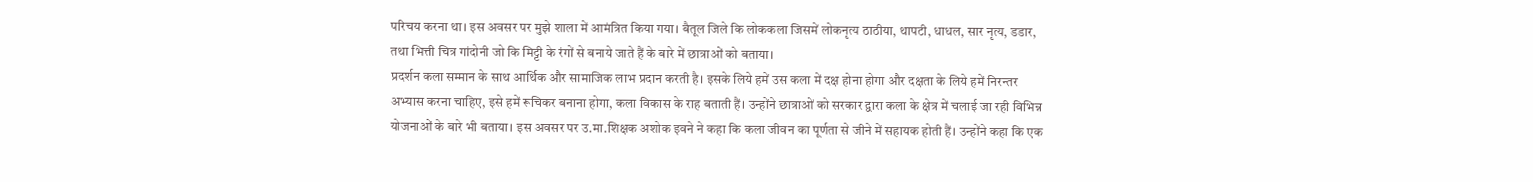परिचय करना था। इस अवसर पर मुझे शाला में आमंत्रित किया गया। बैतूल जिले कि लोककला जिसमें लोकनृत्य ठाठीया, थापटी, धाधल, सार नृत्य, डडार, तथा भित्ती चित्र गांदोनी जो कि मिट्टी के रंगों से बनाये जाते हैं के बारे में छात्राओं को बताया।
प्रदर्शन कला सम्मान के साथ आर्थिक और सामाजिक लाभ प्रदान करती है। इसके लिये हमें उस कला में दक्ष होना होगा और दक्षता के लिये हमें निरन्तर अभ्यास करना चाहिए, इसे हमें रूचिकर बनाना होगा, कला विकास के राह बताती हैं। उन्होंने छात्राओं को सरकार द्वारा कला के क्षेत्र में चलाई जा रही विभिन्न योजनाओं के बारे भी बताया। इस अवसर पर उ.मा.शिक्षक अशोक इवने ने कहा कि कला जीवन का पूर्णता से जीने में सहायक होती हैं। उन्होंने कहा कि एक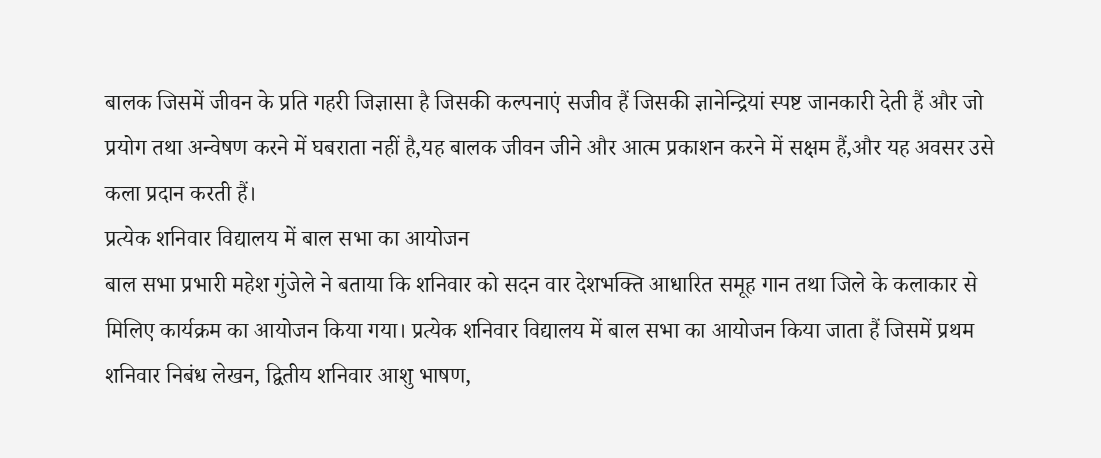बालक जिसमें जीवन के प्रति गहरी जिज्ञासा है जिसकी कल्पनाएं सजीव हैं जिसकी ज्ञानेन्द्रियां स्पष्ट जानकारी देती हैं और जो प्रयोग तथा अन्वेषण करने में घबराता नहीं है,यह बालक जीवन जीने और आत्म प्रकाशन करने में सक्षम हैं,और यह अवसर उसे कला प्रदान करती हैं।
प्रत्येक शनिवार विद्यालय में बाल सभा का आयोजन
बाल सभा प्रभारी महेश गुंजेले ने बताया कि शनिवार को सदन वार देशभक्ति आधारित समूह गान तथा जिले के कलाकार से मिलिए कार्यक्रम का आयोजन किया गया। प्रत्येक शनिवार विद्यालय में बाल सभा का आयोजन किया जाता हैं जिसमें प्रथम शनिवार निबंध लेखन, द्वितीय शनिवार आशु भाषण,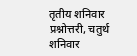तृतीय शनिवार प्रश्नोत्तरी, चतुर्थ शनिवार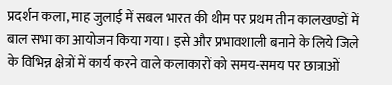प्रदर्शन कला, माह जुलाई में सबल भारत की थीम पर प्रथम तीन कालखण्डों में बाल सभा का आयोजन किया गया। इसे और प्रभावशाली बनाने के लिये जिले के विभिन्न क्षेत्रों में कार्य करने वाले कलाकारों को समय-समय पर छात्राओं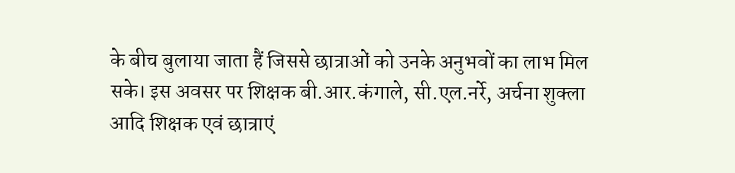के बीच बुलाया जाता हैं जिससे छात्राओं को उनके अनुभवों का लाभ मिल सके। इस अवसर पर शिक्षक बी.आर.कंगाले, सी.एल.नर्रे, अर्चना शुक्ला आदि शिक्षक एवं छात्राएं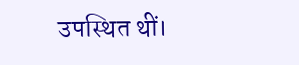उपस्थित थीं।